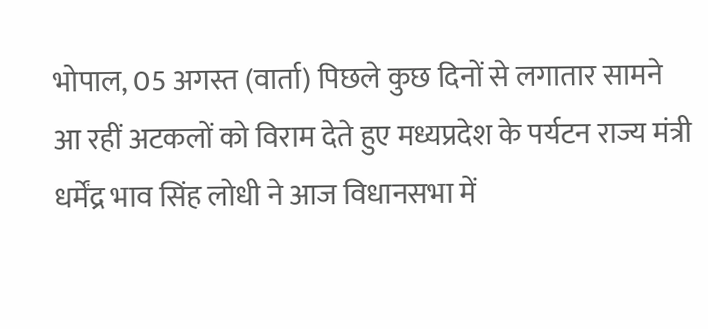भोपाल, 05 अगस्त (वार्ता) पिछले कुछ दिनों से लगातार सामने आ रहीं अटकलों को विराम देते हुए मध्यप्रदेश के पर्यटन राज्य मंत्री धर्मेंद्र भाव सिंह लोधी ने आज विधानसभा में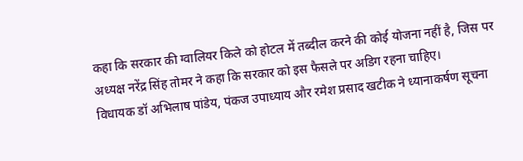कहा कि सरकार की ग्वालियर किले को होटल में तब्दील करने की कोई योजना नहीं है, जिस पर अध्यक्ष नरेंद्र सिंह तोमर ने कहा कि सरकार को इस फैसले पर अडिग रहना चाहिए।
विधायक डॉ अभिलाष पांडेय, पंकज उपाध्याय और रमेश प्रसाद खटीक ने ध्यानाकर्षण सूचना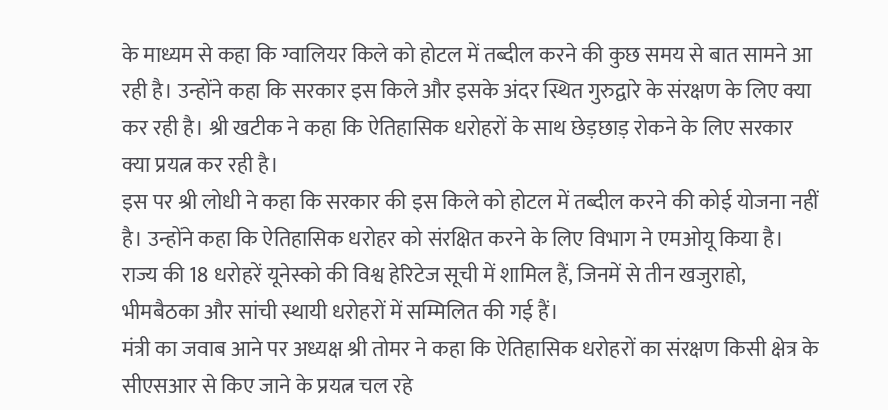के माध्यम से कहा कि ग्वालियर किले को होटल में तब्दील करने की कुछ समय से बात सामने आ रही है। उन्होंने कहा कि सरकार इस किले और इसके अंदर स्थित गुरुद्वारे के संरक्षण के लिए क्या कर रही है। श्री खटीक ने कहा कि ऐतिहासिक धरोहरों के साथ छेड़छाड़ रोकने के लिए सरकार क्या प्रयत्न कर रही है।
इस पर श्री लोधी ने कहा कि सरकार की इस किले को होटल में तब्दील करने की कोई योजना नहीं है। उन्होंने कहा कि ऐतिहासिक धरोहर को संरक्षित करने के लिए विभाग ने एमओयू किया है। राज्य की 18 धरोहरें यूनेस्को की विश्व हेरिटेज सूची में शामिल हैं, जिनमें से तीन खजुराहो, भीमबैठका और सांची स्थायी धरोहरों में सम्मिलित की गई हैं।
मंत्री का जवाब आने पर अध्यक्ष श्री तोमर ने कहा कि ऐतिहासिक धरोहरों का संरक्षण किसी क्षेत्र के सीएसआर से किए जाने के प्रयत्न चल रहे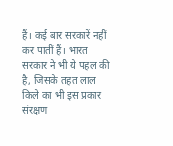हैं। कई बार सरकारें नहीं कर पातीं हैं। भारत सरकार ने भी ये पहल की है, जिसके तहत लाल किले का भी इस प्रकार संरक्षण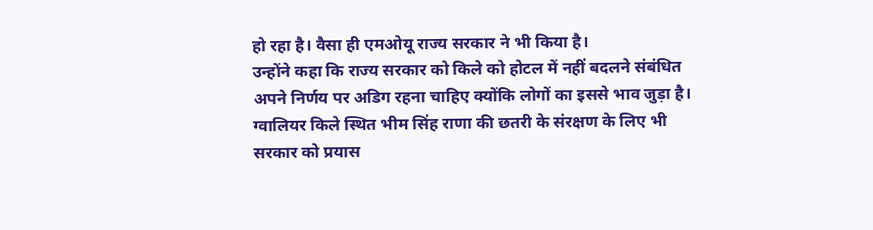हो रहा है। वैसा ही एमओयू राज्य सरकार ने भी किया है।
उन्होंने कहा कि राज्य सरकार को किले को होटल में नहीं बदलने संबंधित अपने निर्णय पर अडिग रहना चाहिए क्योंकि लोगों का इससे भाव जुड़ा है। ग्वालियर किले स्थित भीम सिंह राणा की छतरी के संरक्षण के लिए भी सरकार को प्रयास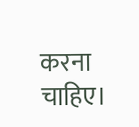करना चाहिए।